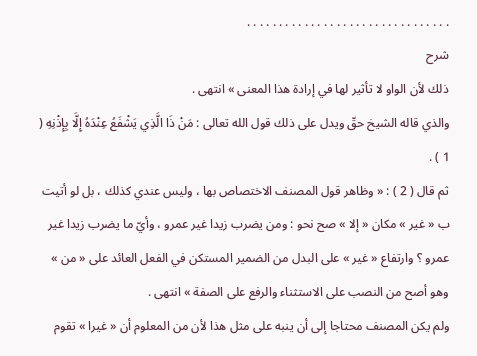. . . . . . . . . . . . . . . . . . . . . . . . . . . . . . . .
شرح
ذلك لأن الواو لا تأثير لها في إرادة هذا المعنى » انتهى .
والذي قاله الشيخ حقّ ويدل على ذلك قول الله تعالى : مَنْ ذَا الَّذِي يَشْفَعُ عِنْدَهُ إِلَّا بِإِذْنِهِ ( 1 ) .
ثم قال ( 2 ) : « وظاهر قول المصنف الاختصاص بها ، وليس عندي كذلك ، بل لو أتيت ب « غير » مكان « إلا » صح نحو : ومن يضرب زيدا غير عمرو ، وأيّ ما يضرب زيدا غير عمرو ؟ وارتفاع « غير » على البدل من الضمير المستكن في الفعل العائد على « من » وهو أصح من النصب على الاستثناء والرفع على الصفة » انتهى .
ولم يكن المصنف محتاجا إلى أن ينبه على مثل هذا لأن من المعلوم أن « غيرا » تقوم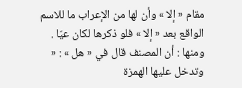مقام « إلا » وأن لها من الإعراب ما للاسم الواقع بعد « إلا » فلو ذكرها لكان عيّا .
ومنها : أن المصنف قال في « هل » : « وتدخل عليها الهمزة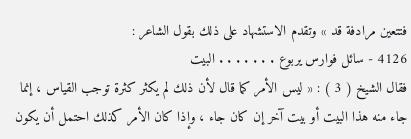فتتعين مرادفة قد » وتقدم الاستشهاد على ذلك بقول الشاعر :
4126 - سائل فوارس يربوع . . . . . . . البيت
فقال الشيخ ( 3 ) : « ليس الأمر كما قال لأن ذلك لم يكثر كثرة توجب القياس ، إنما جاء منه هذا البيت أو بيت آخر إن كان جاء ، وإذا كان الأمر كذلك احتمل أن يكون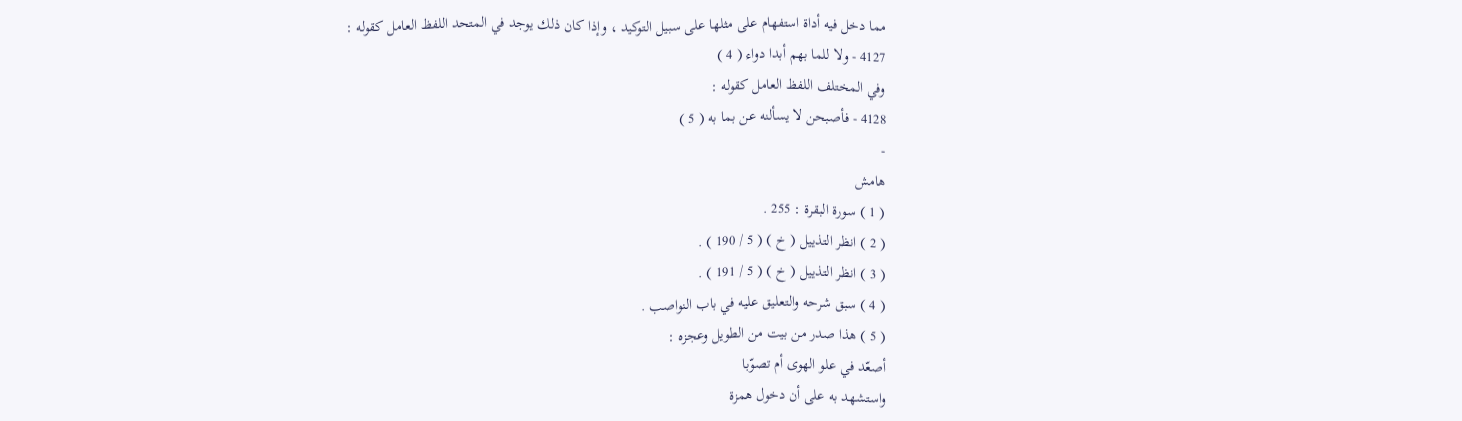مما دخل فيه أداة استفهام على مثلها على سبيل التوكيد ، وإذا كان ذلك يوجد في المتحد اللفظ العامل كقوله :
4127 - ولا للما بهم أبدا دواء ( 4 )
وفي المختلف اللفظ العامل كقوله :
4128 - فأصبحن لا يسألنه عن بما به ( 5 )
-
هامش
( 1 ) سورة البقرة : 255 .
( 2 ) انظر التذييل ( خ ) ( 5 / 190 ) .
( 3 ) انظر التذييل ( خ ) ( 5 / 191 ) .
( 4 ) سبق شرحه والتعليق عليه في باب النواصب .
( 5 ) هذا صدر من بيت من الطويل وعجزه :
أصعّد في علو الهوى أم تصوّبا
واستشهد به على أن دخول همزة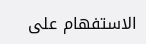الاستفهام على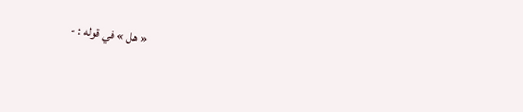« هل » في قوله : -